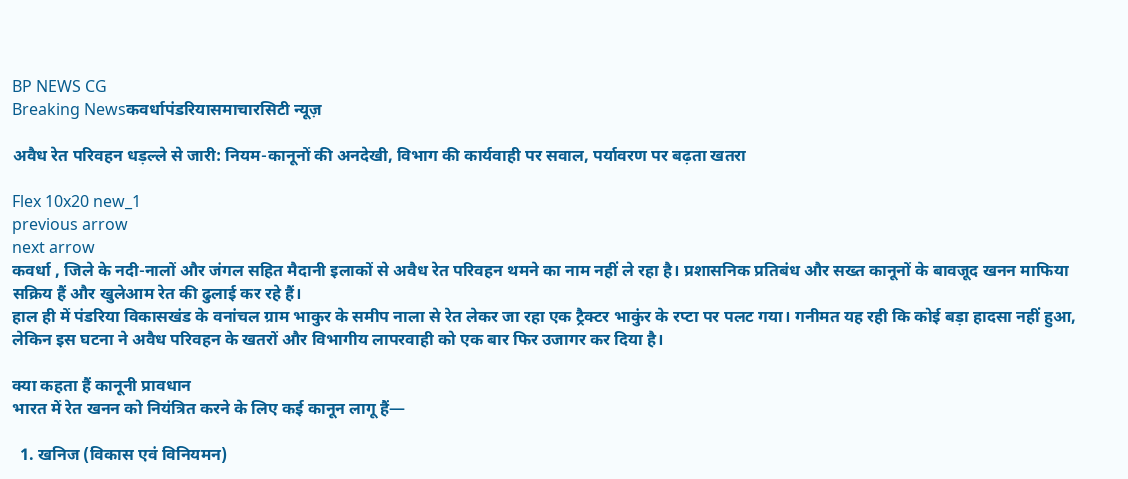BP NEWS CG
Breaking Newsकवर्धापंडरियासमाचारसिटी न्यूज़

अवैध रेत परिवहन धड़ल्ले से जारी: नियम-कानूनों की अनदेखी, विभाग की कार्यवाही पर सवाल, पर्यावरण पर बढ़ता खतरा

Flex 10x20 new_1
previous arrow
next arrow
कवर्धा , जिले के नदी-नालों और जंगल सहित मैदानी इलाकों से अवैध रेत परिवहन थमने का नाम नहीं ले रहा है। प्रशासनिक प्रतिबंध और सख्त कानूनों के बावजूद खनन माफिया सक्रिय हैं और खुलेआम रेत की ढुलाई कर रहे हैं।
हाल ही में पंडरिया विकासखंड के वनांचल ग्राम भाकुर के समीप नाला से रेत लेकर जा रहा एक ट्रैक्टर भाकुंर के रप्टा पर पलट गया। गनीमत यह रही कि कोई बड़ा हादसा नहीं हुआ, लेकिन इस घटना ने अवैध परिवहन के खतरों और विभागीय लापरवाही को एक बार फिर उजागर कर दिया है।

क्या कहता हैं कानूनी प्रावधान
भारत में रेत खनन को नियंत्रित करने के लिए कई कानून लागू हैं—

  1. खनिज (विकास एवं विनियमन)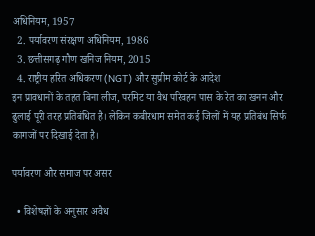अधिनियम, 1957
  2. पर्यावरण संरक्षण अधिनियम, 1986
  3. छत्तीसगढ़ गौण खनिज नियम, 2015
  4. राष्ट्रीय हरित अधिकरण (NGT) और सुप्रीम कोर्ट के आदेश
इन प्रावधानों के तहत बिना लीज, परमिट या वैध परिवहन पास के रेत का खनन और ढुलाई पूरी तरह प्रतिबंधित है। लेकिन कबीरधाम समेत कई जिलों में यह प्रतिबंध सिर्फ कागजों पर दिखाई देता है।

पर्यावरण और समाज पर असर

  • विशेषज्ञों के अनुसार अवैध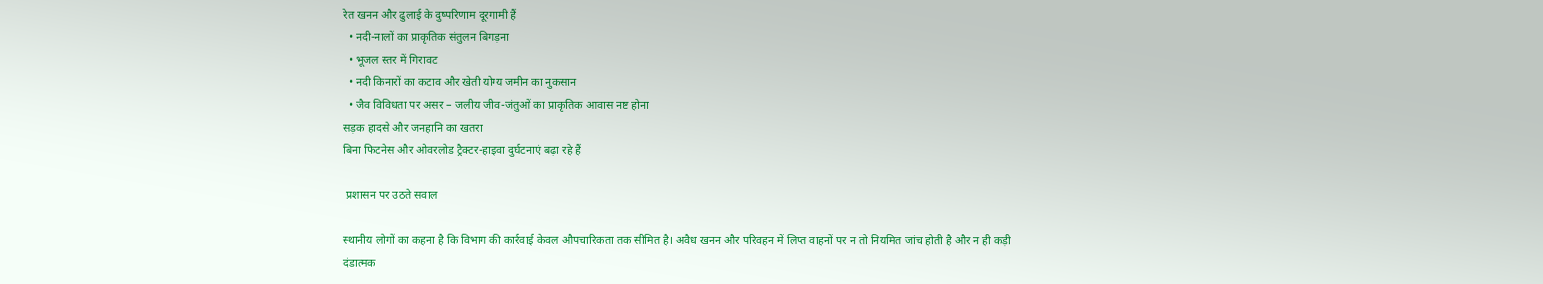रेत खनन और ढुलाई के दुष्परिणाम दूरगामी हैं
  • नदी-नालों का प्राकृतिक संतुलन बिगड़ना
  • भूजल स्तर में गिरावट
  • नदी किनारों का कटाव और खेती योग्य जमीन का नुकसान
  • जैव विविधता पर असर – जलीय जीव-जंतुओं का प्राकृतिक आवास नष्ट होना
सड़क हादसे और जनहानि का खतरा
बिना फिटनेस और ओवरलोड ट्रैक्टर-हाइवा दुर्घटनाएं बढ़ा रहे हैं

 प्रशासन पर उठते सवाल

स्थानीय लोगों का कहना है कि विभाग की कार्रवाई केवल औपचारिकता तक सीमित है। अवैध खनन और परिवहन में लिप्त वाहनों पर न तो नियमित जांच होती है और न ही कड़ी दंडात्मक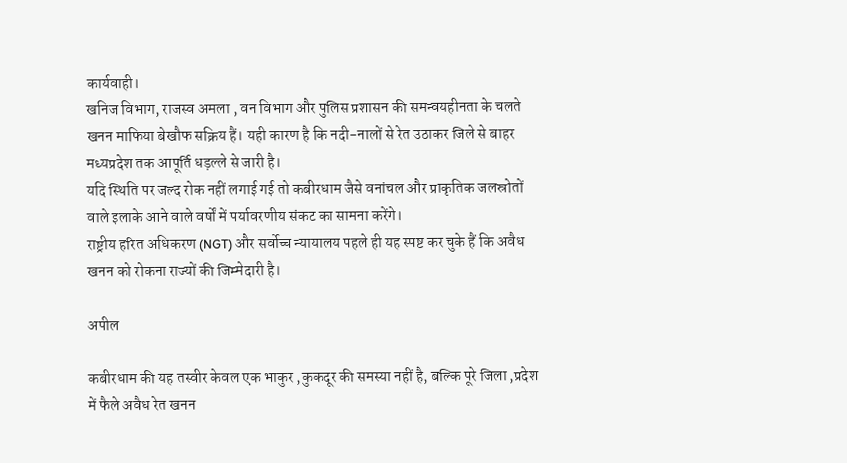कार्यवाही।
खनिज विभाग, राजस्व अमला , वन विभाग और पुलिस प्रशासन की समन्वयहीनता के चलते खनन माफिया बेखौफ सक्रिय हैं। यही कारण है कि नदी-नालों से रेत उठाकर जिले से बाहर मध्यप्रदेश तक आपूर्ति धड़ल्ले से जारी है।
यदि स्थिति पर जल्द रोक नहीं लगाई गई तो कबीरधाम जैसे वनांचल और प्राकृतिक जलस्रोतों वाले इलाके आने वाले वर्षों में पर्यावरणीय संकट का सामना करेंगे।
राष्ट्रीय हरित अधिकरण (NGT) और सर्वोच्च न्यायालय पहले ही यह स्पष्ट कर चुके हैं कि अवैध खनन को रोकना राज्यों की जिम्मेदारी है।

अपील

कबीरधाम की यह तस्वीर केवल एक भाकुर ,कुकदूर की समस्या नहीं है, बल्कि पूरे जिला ,प्रदेश में फैले अवैध रेत खनन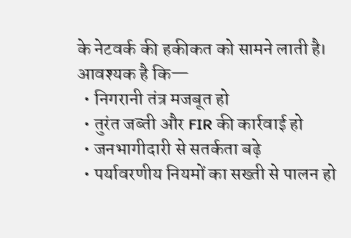के नेटवर्क की हकीकत को सामने लाती है। आवश्यक है कि—
  • निगरानी तंत्र मजबूत हो
  • तुरंत जब्ती और FIR की कार्रवाई हो
  • जनभागीदारी से सतर्कता बढ़े
  • पर्यावरणीय नियमों का सख्ती से पालन हो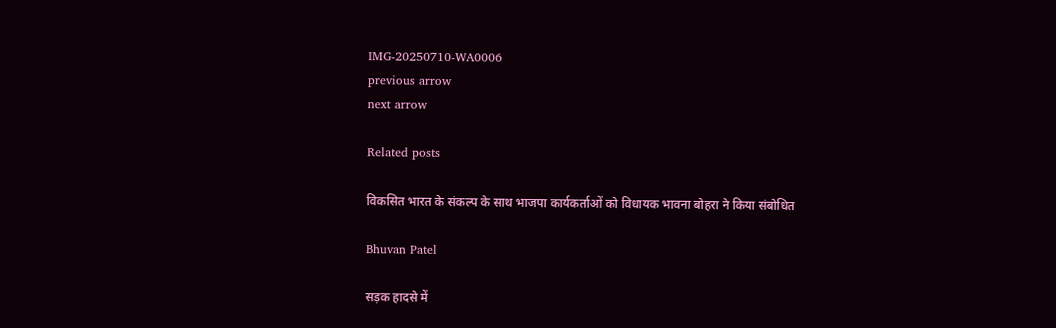IMG-20250710-WA0006
previous arrow
next arrow

Related posts

विकसित भारत के संकल्प के साथ भाजपा कार्यकर्ताओं को विधायक भावना बोहरा ने किया संबोधित

Bhuvan Patel

सड़क हादसे में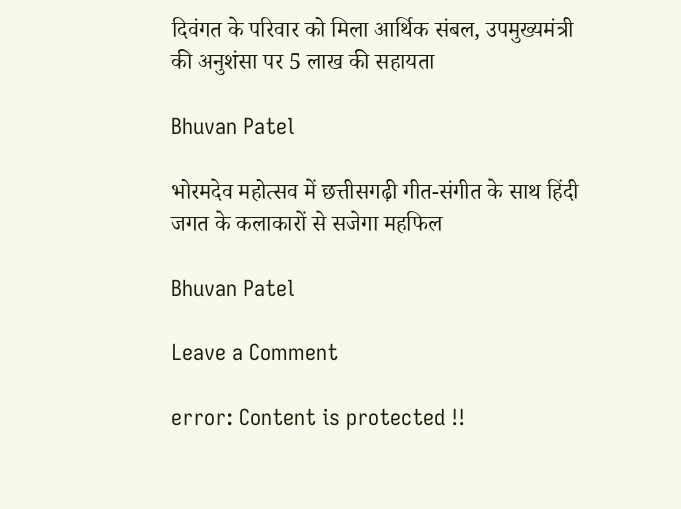दिवंगत के परिवार को मिला आर्थिक संबल, उपमुख्यमंत्री की अनुशंसा पर 5 लाख की सहायता

Bhuvan Patel

भोरमदेव महोत्सव में छत्तीसगढ़ी गीत-संगीत के साथ हिंदी जगत के कलाकारों से सजेगा महफिल

Bhuvan Patel

Leave a Comment

error: Content is protected !!